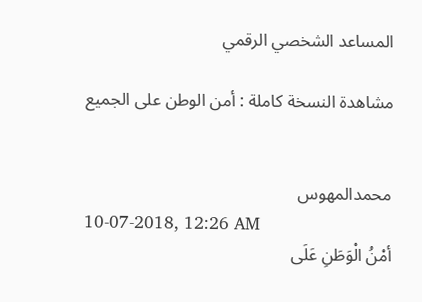المساعد الشخصي الرقمي

مشاهدة النسخة كاملة : أمن الوطن على الجميع


محمدالمهوس
10-07-2018, 12:26 AM
أمْنُ الْوَطَنِ عَلَى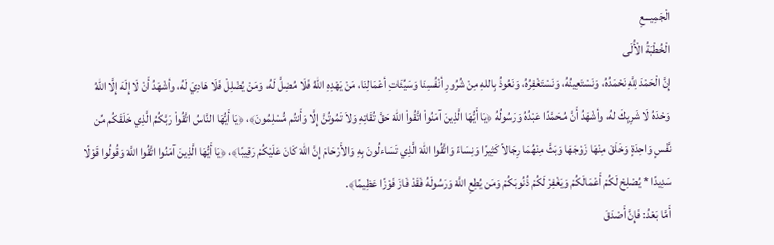الْجَمِيـــعِ
الْخُطْبَةُ الْأُلَى
إِنَّ الْحَمْدَ لِلَّهِ نَحْمَدُهُ، وَنَسْتَعِينُهُ، وَنَسْتَغْفِرُهُ، وَنَعُوذُ بِاللهِ مِنْ شُرُورِ أنْفُسِنَا وَسَيِّئَاتِ أعْمَالِنَا، مَنْ يَهْدِهِ اللهُ فَلَا مُضِلَّ لَهُ، وَمَنْ يُضْلِلْ فَلَا هَادِيَ لَهُ، وأشْهَدُ أَنْ لَا إِلَهَ إِلَّا اللهُ وَحْدَهُ لَا شَرِيِكَ لهُ، وأشْهَدُ أَنَّ مُـحَمَّدًا عَبْدُهُ وَرَسُولُهُ ﴿يَا أَيُّهَا الَّذِينَ آمَنُواْ اتَّقُواْ اللهَ حَقَّ تُقَاتِهِ وَلاَ تَمُوتُنَّ إِلَّا وَأَنتُم مُّسْلِمُونَ﴾، ﴿يَا أَيُّهَا النَّاسُ اتَّقُواْ رَبَّكُمُ الَّذِي خَلَقَكُم مِّن نَّفْسٍ وَاحِدَةٍ وَخَلَقَ مِنْهَا زَوْجَهَا وَبَثَّ مِنْهُمَا رِجَالاً كَثِيرًا وَنِسَاءً وَاتَّقُوا اللهَ الَّذِي تَسَاءلُونَ بِهِ وَالأَرْحَامَ إِنَّ اللهَ كَانَ عَلَيْكُمْ رَقِيبًا﴾، ﴿يَا أَيُّهَا الَّذِينَ آمَنُوا اتَّقُوا اللَّهَ وَقُولُوا قَوْلًا سَدِيدًا * يُصْلِحْ لَكُمْ أَعْمَالَكُمْ وَيَغْفِرْ لَكُمْ ذُنُوبَكُمْ وَمَن يُطِعِ اللَّهَ وَرَسُولَهُ فَقَدْ فَازَ فَوْزًا عَظِيمًا﴾.
أَمَّا بَعْدُ: فَإِنَّ أَصْدَقَ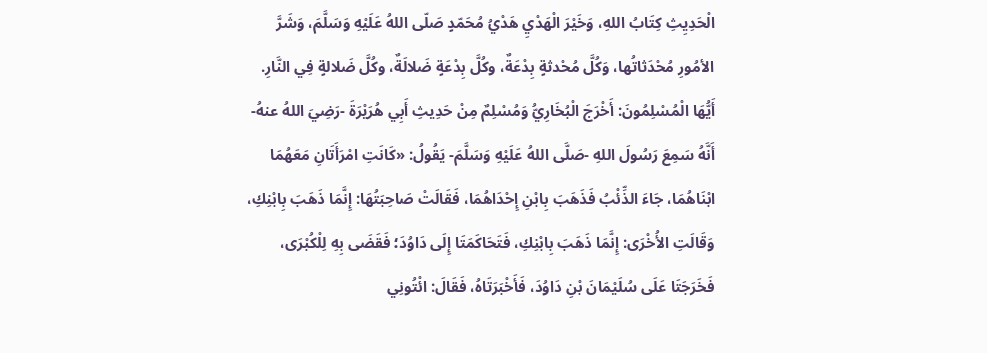الْحَدِيِثِ كِتَابُ اللهِ، وَخَيْرَ الْهَدْيِ هَدْيُ مُحَمّدٍ صَلّى اللهُ عَلَيْهِ وَسَلَّمَ، وَشَرَّ الأمُورِ مُحْدَثاتُها، وَكُلَّ مُحْدثةٍ بِدْعَةٌ، وكُلَّ بِدْعَةٍ ضَلالَةٌ، وكُلَّ ضَلالةٍ فِي النَّارِ.
أَيُّهَا الْمُسْلِمُونَ: أَخْرَجَ الْبُخَارِيُّ وَمُسْلِمٌ مِنْ حَدِيثِ أَبِي هُرَيْرَةَ -رَضِيَ اللهُ عنهُ- أَنَّهُ سَمِعَ رَسُولَ اللهِ -صَلَّى اللهُ عَلَيْهِ وَسَلَّمَ- يَقُولُ: «كَانَتِ امْرَأَتَانِ مَعَهُمَا ابْنَاهُمَا، جَاءَ الذِّئْبُ فَذَهَبَ بِابْنِ إِحْدَاهُمَا، فَقَالَتْ صَاحِبَتُهَا: إِنَّمَا ذَهَبَ بِابْنِكِ، وَقَالَتِ الأُخْرَى: إِنَّمَا ذَهَبَ بِابْنِكِ، فَتَحَاكَمَتَا إِلَى دَاوُدَ؛ فَقَضَى بِهِ لِلْكُبْرَى، فَخَرَجَتَا عَلَى سُلَيْمَانَ بْنِ دَاوُدَ، فَأَخْبَرَتَاهُ، فَقَالَ: ائْتُونِي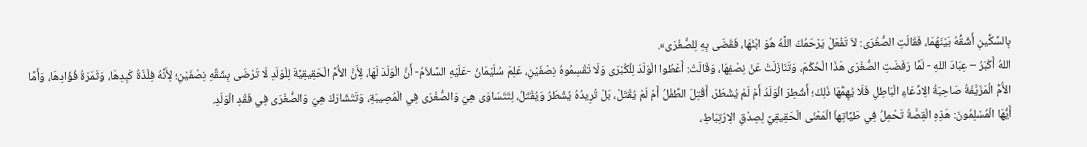بِالسِّكِّينِ أَشُقُّهُ بَيْنَهُمَا، فَقَالَتِ الصُّغْرَى: لاَ تَفْعَلْ يَرْحَمُكَ اللَّهُ هُوَ ابْنُهَا، فَقَضَى بِهِ لِلصُّغْرَى».
اللهُ أَكْبَرُ – عِبَادَ اللهِ - لَمَّا رَفَضَتِ الصُّغْرَى هَذَا الْحُكْمَ، وَتَنَازَلَتْ عَنْ نِصْفِهَا، وَقَالَتْ: أَعْطُوا الْوَلَدَ لِلْكُبْرَى وَلَا تَقْسِمُوهُ نِصْفَيْنِ، عَلِمَ سُلَيْمَانُ -عَلَيْهِ السَّلاَمُ- أَنَّ الْوَلَدَ لَهَا، لِأَنَّ الأُمَّ الْحَقِيقِيَّةَ لِلْوَلَدِ لَا تَرْضَى بِشَقِّهِ نِصْفَيْنِ؛ لِأَنَّهُ فِلْذَةُ كَبِدِهَا، وَثَمَرَةُ فُؤَادِهَا، وَأَمَّا الأُمُّ الُمَزَيَّفَةُ صَاحِبَةُ الِادِّعَاءِ الْبَاطِلِ فَلَا يُهِمُّهَا ذَلِكَ؛ أَشُطِرَ الْوَلَدُ أَمْ لَمْ يُشْطَرْ، أَقُتِلَ الطِّفْلُ أَمْ لَمْ يُقْتَلْ، بَلْ تُرِيدُهُ يُشْطَرُ وَيُقْتَلُ، لِتَتَسَاوَى هِيَ وَالصُّغْرَى فِي الْمُصِيبَةِ، وَتَتَشَارَكَ هِيَ وَالصُّغْرَى فِي فَقْدِ الْوَلَدِ.
أَيُّهَا الْمُسْلِمُونَ: هَذِهِ الْقِصَّةُ تَحْمِلُ فِي طَيَّاتِهاَ الْمَعْنَى الْحَقِيقِيَّ لِصِدْقِ الِارْتِبَاطِ،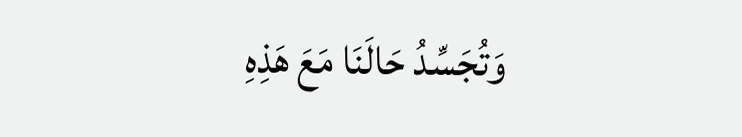وَتُجَسِّدُ حَالَنَا مَعَ هَذِهِ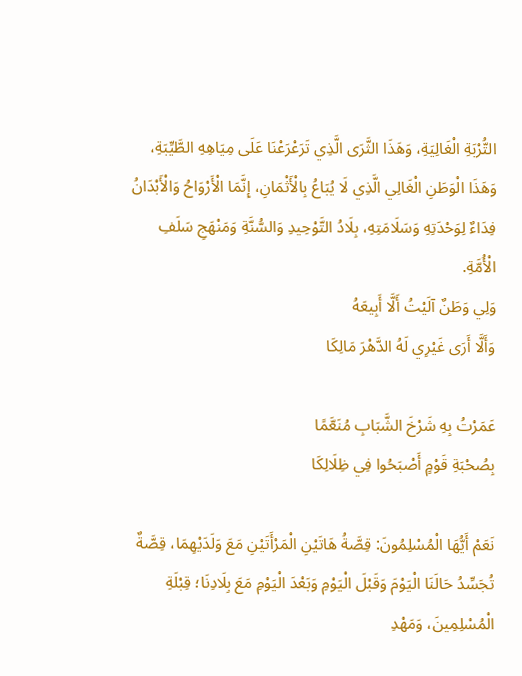التُّرْبَةِ الْغَالِيَةِ، وَهَذَا الثَّرَى الَّذِي تَرَعْرَعْنَا عَلَى مِيَاهِهِ الطَّيِّبَةِ، وَهَذَا الْوَطَنِ الْغَالِي الَّذِي لَا يُبَاعُ بِالْأَثْمَانِ، إِنَّمَا الْأَرْوَاحُ وَالْأَبْدَانُ فِدَاءٌ لِوَحْدَتِهِ وَسَلَامَتِهِ، بِلَادُ التَّوْحِيدِ وَالسُّنَّةِ وَمَنْهَجِ سَلَفِ الْأُمَّةِ.
وَلِي وَطَنٌ آلَيْتُ أَلَّا أَبِيعَهُ
وَأَلَّا أَرَى غَيْرِي لَهُ الدَّهْرَ مَالِكَا

عَمَرْتُ بِهِ شَرْخَ الشَّبَابِ مُنَعَّمًا
بِصُحْبَةِ قَوْمٍ أَصْبَحُوا فِي ظِلَالِكَا

نَعَمْ أَيُّهَا الْمُسْلِمُونَ: قِصَّةُ هَاتَيْنِ الْمَرْأَتَيْنِ مَعَ وَلَدَيْهِمَا، قِصَّةٌ تُجَسِّدُ حَالَنَا الْيَوْمَ وَقَبْلَ الْيَوْمِ وَبَعْدَ الْيَوْمِ مَعَ بِلَادِنَا؛ قِبْلَةِ الْمُسْلِمِينَ، وَمَهْدِ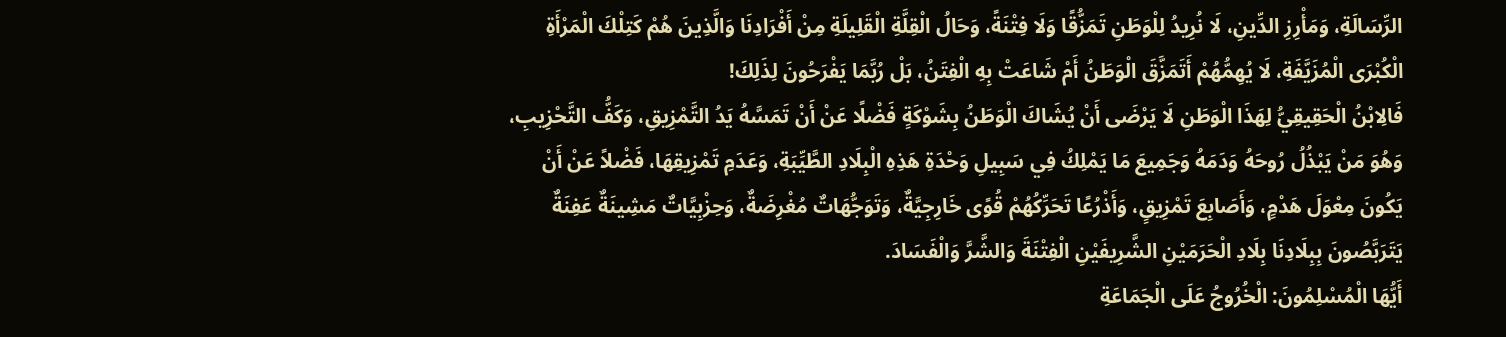الرِّسَالَةِ، وَمَأْرِزِ الدِّينِ، لَا نُرِيدُ لِلْوَطَنِ تَمَزُّقًا وَلَا فِتْنَةً، وَحَالُ الْقِلَّةِ الْقَلِيلَةِ مِنْ أَفْرَادِنَا وَالَّذِينَ هُمْ كَتِلْكَ الْمَرْأَةِ الْكُبْرَى الْمُزَيَّفَةِ، لَا يُهِمُّهُمْ أَتَمَزَّقَ الْوَطَنُ أَمْ شَاعَتْ بِهِ الْفِتَنُ، بَلْ رُبَّمَا يَفْرَحُونَ لِذَلِكَ!
فَالِابْنُ الْحَقِيقِيُّ لِهَذَا الْوَطَنِ لَا يَرْضَى أَنْ يُشَاكَ الْوَطَنُ بِشَوْكَةٍ فَضْلًا عَنْ أَنْ تَمَسَّهُ يَدُ التَّمْزِيقِ، وَكَفُّ التَّحْزِيبِ، وَهُوَ مَنْ يَبْذُلُ رُوحَهُ وَدَمَهُ وَجَمِيعَ مَا يَمْلِكُ فِي سَبِيلِ وَحْدَةِ هَذِهِ الْبِلَادِ الطَّيِّبَةِ، وَعَدَمِ تَمْزِيقِهَا، فَضْلاً عَنْ أَنْ يَكُونَ مِعْوَلَ هَدْمٍ، وَأَصَابِعَ تَمْزِيقٍ، وَأَذْرُعًا تَحَرِّكُهُمْ قُوًى خَارِجِيَّةٌ، وَتَوَجُّهَاتٌ مُغْرِضَةٌ، وَحِزْبِيَّاتٌ مَشِينَةٌ عَفِنَةٌ يَتَرَبَّصُونَ بِبِلَادِنَا بِلَادِ الْحَرَمَيْنِ الشَّرِيفَيْنِ الْفِتْنَةَ وَالشَّرَّ وَالْفَسَادَ.
أَيُّهَا الْمُسْلِمُونَ: الْخُرُوجُ عَلَى الْجَمَاعَةِ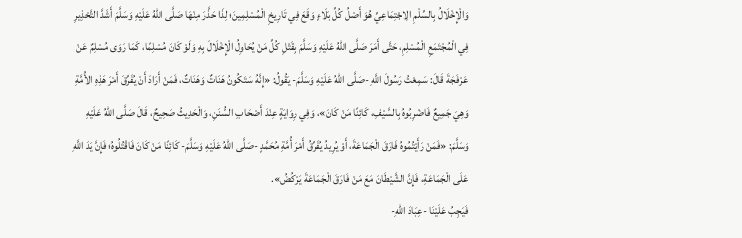وَالْإِخْلَالُ بِالسِّلْمِ الِاجْتِمَاعِيِّ هُوَ أَصْلُ كُلِّ بَلَاءٍ وَقَعَ فِي تَارِيخِ الْمُسْلِمِينَ؛ لِذَا حَذَّرَ مِنْهَا صَلَّى اللهُ عَلَيْهِ وَسَلَّمَ أَشَدَّ التَّحْذِيرِ فِي الْمُجْتَمَعِ الْمُسْلِمِ، حَتَّى أَمَرَ صَلَّى اللهُ عَلَيْهِ وَسَلَّمَ بِقَتْلِ كُلِّ مَنْ يُحَاوِلُ الْإِخْلَالَ بِهِ وَلَوْ كَانَ مُسْلِمًا، كَمَا رَوَى مُسْلِمٌ عَنْ عَرْفَجَةَ قَالَ: سَمِعْتُ رَسُولَ اللَّهِ -صَلَّى اللهُ عَلَيْهِ وَسَلَّمَ- يَقُولُ: «إِنَّهُ سَتَكُونُ هَنَاتٌ وَهَنَاتٌ، فَمَنْ أَرَادَ أَنْ يُفَرِّقَ أَمْرَ هَذِهِ الأُمَّةِ وَهِيَ جَمِيعٌ فَاضْرِبُوهُ بِالسَّيْفِ، كَائِنًا مَنْ كَانَ»، وَفِي رِوَايَةٍ عِنْدَ أَصْحَابِ السُّنَنِ، وَالْحَدِيثُ صَحِيحٌ، قَالَ صَلَّى اللهُ عَلَيْهِ وَسَلَّمَ: «فَمَنْ رَأَيْتُمُوهُ فَارَقَ الْجَمَاعَةَ، أَوْ يُرِيدُ يُفَرِّقُ أَمْرَ أُمَّةِ مُحَمَّدٍ -صَلَّى اللهُ عَلَيْهِ وَسَلَّمَ- كَائِنًا مَنْ كَانَ فَاقْتُلُوهُ؛ فَإِنَّ يَدَ اللَّهِ عَلَى الْجَمَاعَةِ، فَإِنَّ الشَّيْطَانَ مَعَ مَنْ فَارَقَ الْجَمَاعَةَ يَرْكُضُ».
فَيَجِبُ عَلَيْنَا -عِبَادَ اللهِ-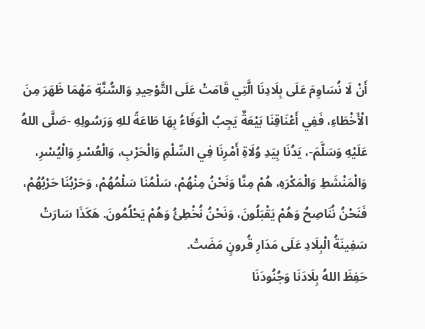أَنْ لَا نُسَاوِمَ عَلَى بِلَادِنَا الَّتِي قَامَتْ عَلَى التَّوْحِيدِ وَالسُّنَّةِ مَهْمَا ظَهَرَ مِنَ الْأَخْطَاءِ، فَفِي أَعْنَاقِنَا بَيْعَةٌ يَجِبُ الْوَفَاءُ بِهَا طَاعَةً للهِ وَرَسُولِهِ -صَلَّى اللهُ عَلَيْهِ وَسَلَّمَ-، يَدُنَا بِيَدِ وُلَاةِ أَمْرِنَا فِي السِّلْمِ وَالْحَرْبِ، وَالْعُسْرِ وَالْيُسْرِ، وَالْمَنْشَطِ وَالْمَكْرَهِ، هُمْ مِنَّا وَنَحْنُ مِنْهُمْ، سَلْمُنَا سَلْمُهُمْ، وَحَرْبُنَا حَرْبُهُمْ، فَنَحْنُ نُنَاصِحُ وَهُمْ يَقْبَلُونَ، وَنَحْنُ نُخْطِئُ وَهُمْ يَحْلُمُونَ. هَكَذَا سَارَتْ سَفِينَةُ الْبِلَادِ عَلَى مَدَارِ قُرونٍ مَضَتْ.
حَفِظَ اللهُ بِلَادَنَا وَجُنُودَنَا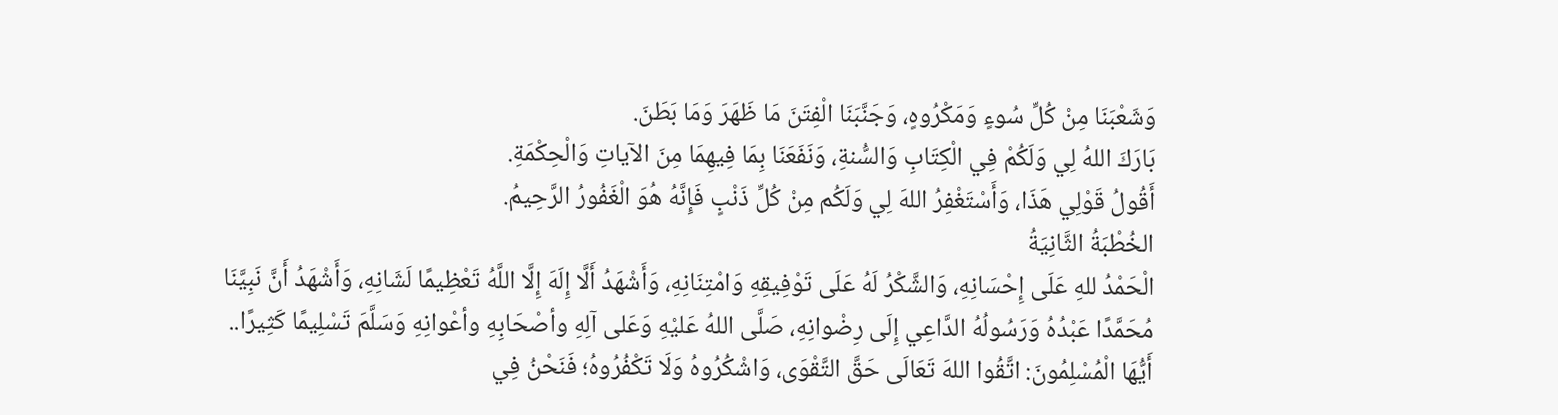وَشَعْبَنَا مِنْ كُلِّ سُوءٍ وَمَكْرُوهٍ، وَجَنَّبَنَا الْفِتَنَ مَا ظَهَرَ وَمَا بَطَنَ.
بَارَكَ اللهُ لِي وَلَكُمْ فِي الْكِتَابِ وَالسُّنةِ، وَنَفَعَنَا بِمَا فِيهِمَا مِنَ الآياتِ وَالْحِكْمَةِ.
أَقُولُ قَوْلِي هَذَا، وَأَسْتَغْفِرُ اللهَ لِي وَلَكُم مِنْ كُلِّ ذَنْبٍ فَإِنَّهُ هُوَ الْغَفُورُ الرَّحِيمُ.
الخُطْبَةُ الثَّانِيَةُ
الْحَمْدُ للهِ عَلَى إِحْسَانِهِ، وَالشَّكْرُ لَهُ عَلَى تَوْفِيقِهِ وَامْتِنَانِهِ، وَأَشْهَدُ أَلَّا إِلَهَ إِلَّا اللَّهُ تَعْظِيمًا لَشَانِهِ، وَأَشْهَدُ أَنَّ نَبِيَّنَا مُحَمَّدًا عَبْدُهُ وَرَسُولُهُ الدَّاعِي إِلَى رِضْوانِهِ، صَلَّى اللهُ عَليْهِ وَعَلى آلِهِ وأصْحَابِهِ وأعْوانِهِ وَسَلَّمَ تَسْلِيمًا كَثِيرًا..
أَيُّهَا الْمُسْلِمُونَ: اتَّقُوا اللهَ تَعَالَى حَقَّ التَّقْوَى، وَاشْكُرُوهُ وَلَا تَكْفُرُوهُ؛ فَنَحْنُ فِي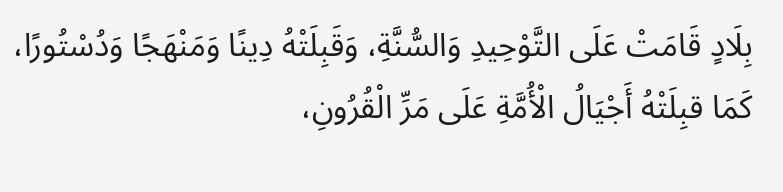بِلَادٍ قَامَتْ عَلَى التَّوْحِيدِ وَالسُّنَّةِ، وَقَبِلَتْهُ دِينًا وَمَنْهَجًا وَدُسْتُورًا، كَمَا قبِلَتْهُ أَجْيَالُ الْأُمَّةِ عَلَى مَرِّ الْقُرُونِ،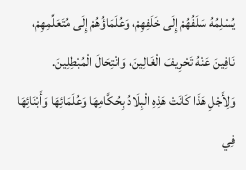يُسْلِمُهُ سَلَفُهُمْ إِلَى خَلَفِهِمْ، وَعُلَمَاؤُهُمْ إِلَى مُتَعَلِّمِهِمْ، نَافِينَ عَنْهُ تَحْرِيفَ الْغَالِينَ، وَانْتِحَالَ الْمُبْطِلِينَ.
وَلِأَجْلِ هَذَا كَانَتْ هَذِهِ الْبِلَادُ بِحُكَّامِهَا وَعُلَمَائِهَا وَأَبْنَائِهَا فِي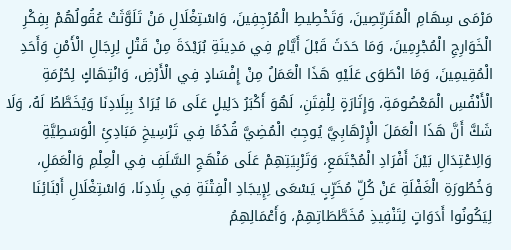مَرْمَى سِهَامِ الْمُتَربِّصِينَ، وَتَخْطِيطِ الْمُرْجِفِينَ، وَاسْتِغْلَالِ مَنْ تَلَوَّثَتْ عُقُولُهُمْ بِفِكْرِ الْخَوَارِجِ الْمُجْرِمِينَ، وَمَا حَدَثَ قَبْلَ أَيَّامٍ فِي مَدِينَةِ بُرَيْدَةَ مِنْ قَتْلٍ لِرِجَالِ الْأَمْنِ وَأَحَدِ الْمُقِيمِينَ، وَمَا انْطَوَى عَلَيْهِ هَذَا الْعَمَلُ مِنْ إِفْسَادٍ فِي الْأَرْضِ، وَانْتِهَاكٍ لِحُرْمَةِ الْأَنْفُسِ الْمَعْصُومَةِ، وَإِثَارَةٍ لِلْفِتَنِ، لَهُوَ أَكْبَرُ دَلِيلٍ عَلَى مَا يُرَادُ بِبِلَادِنَا وَيُخَطَّطُ لَهُ، وَلَا شَكَّ أَنَّ هَذَا الْعَمَلَ الْإِرْهَابِيَّ يُوجِبُ الْمُضِيَّ قُدُمًا فِي تَرْسِيخِ مَبَادِئِ الْوَسَطِيَّةِ وَالِاعْتِدَالِ بَيْنَ أَفْرَادِ الْمُجْتَمَعِ، وَتَرْبِيَتِهِمْ عَلَى مَنْهَجِ السَّلَفِ فِي الْعِلْمِ وَالْعَمَلِ، وَخُطُورَةِ الْغَفْلَةِ عَنْ كُلِّ مُخَرِّبٍ يَسْعَى لِإِيجَادِ الْفِتْنَةِ فِي بِلَادِنَا، وَاسْتِغْلَالِ أَبْنَائِنَا لِيَكُونُوا أَدَوَاتٍ لِتَنْفِيذِ مُخَطَّطَاتِهِمْ، وَأَعْمَالِهِمُ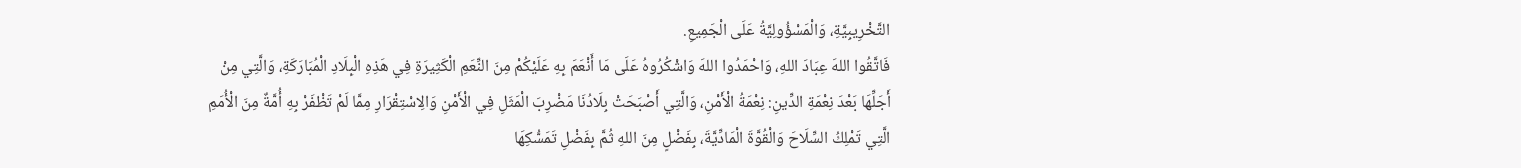التَّخْرِيبِيَّةِ، وَالْمَسْؤُولِيَّةُ عَلَى الْجَمِيعِ.
فَاتَّقُوا اللهَ عِبَادَ اللهِ، وَاحْمَدُوا اللهَ وَاشْكُرُوهُ عَلَى مَا أَنْعَمَ بِهِ عَلَيْكُمْ مِنَ النِّعَمِ الْكَثِيرَةِ فِي هَذِهِ الْبِلَادِ الْمُبَارَكَةِ، وَالَّتِي مِنْ أَجَلِّهَا بَعْدَ نِعْمَةِ الدِّينِ: نِعْمَةُ الْأَمْنِ، وَالَّتِي أَصْبَحَتْ بِلَادُنَا مَضْرِبَ الْمَثَلِ فِي الْأَمْنِ وَالِاسْتِقْرَارِ مِمَّا لَمْ تَظْفَرْ بِهِ أُمَّةٌ مِنَ الْأُمَمِ الَّتِي تَمْلِكُ السِّلَاحَ وَالْقُوَّةَ الْمَادِّيَّةَ، بِفَضْلٍ مِنَ اللهِ ثُمَّ بِفَضْلِ تَمَسُّكِهَا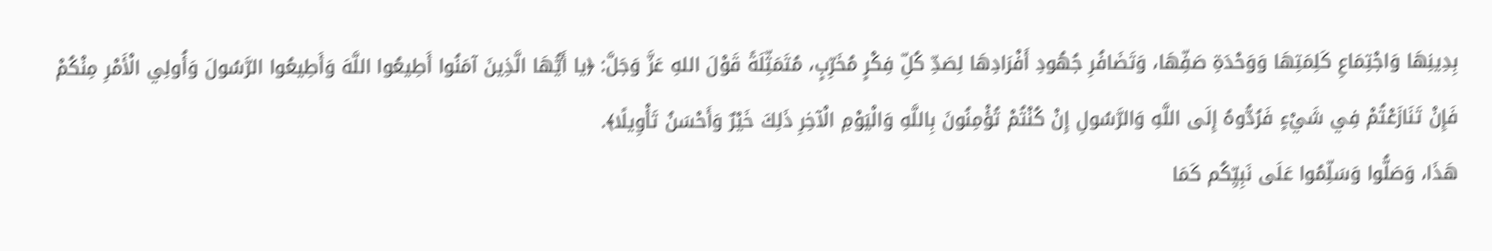بِدِينِهَا وَاجْتِمَاعِ كَلِمَتِهَا وَوَحْدَةِ صَفِّهَا، وَتَضَافُرِ جُهُودِ أَفْرَادِهَا لِصَدِّ كُلِّ فِكْرٍ مُخَرِّبٍ، مُتَمَثِّلَةً قَوْلَ اللهِ عَزَّ وَجَلَّ: ﴿يا أَيُّهَا الَّذِينَ آمَنُوا أَطِيعُوا اللَّهَ وَأَطِيعُوا الرَّسُولَ وَأُولِي الْأَمْرِ مِنْكُمْ فَإِنْ تَنَازَعْتُمْ فِي شَيْءٍ فَرُدُّوهُ إِلَى اللَّهِ وَالرَّسُولِ إِنْ كُنْتُمْ تُؤْمِنُونَ بِاللَّهِ وَالْيَوْمِ الْآخِرِ ذَلِكَ خَيْرٌ وَأَحْسَنُ تَأْوِيلًا﴾.
هَذَا، وَصَلُّوا وَسَلِّمُوا عَلَى نَبِيِّكُم كَمَا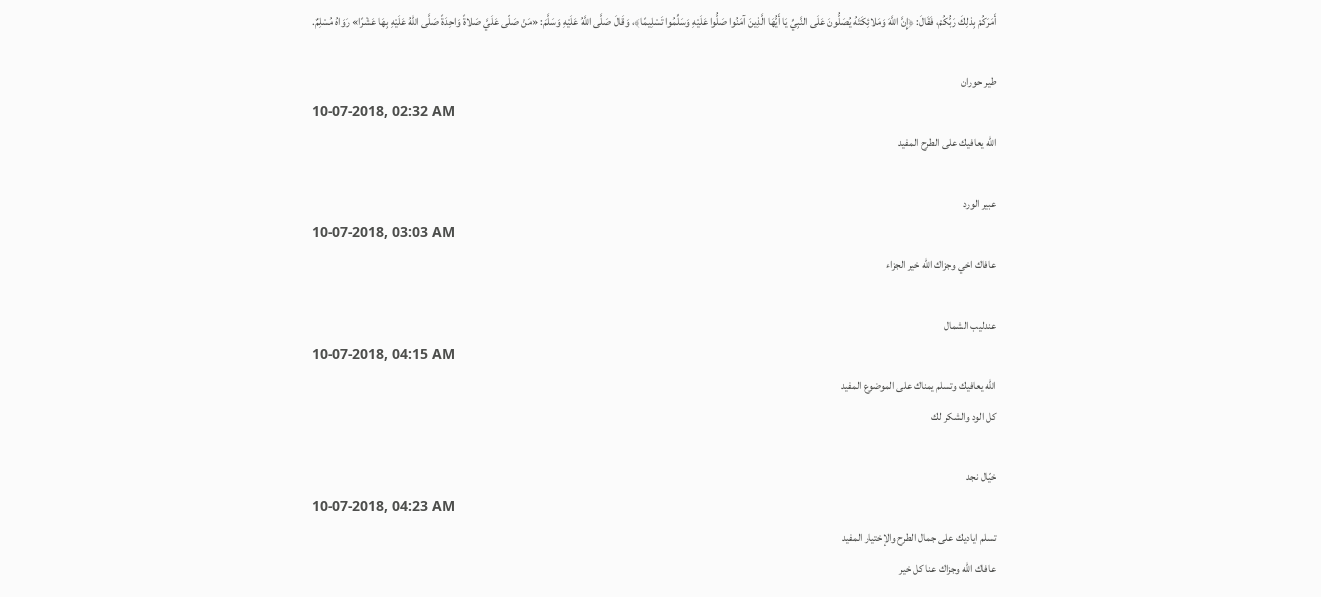أَمَرَكُمْ بِذلِكَ رَبُّكُمْ، فَقَالَ: ﴿إِنَّ اللَّهَ وَمَلائِكَتَهُ يُصَلُّونَ عَلَى النَّبِيِّ يَا أَيُّهَا الَّذِينَ آمَنُوا صَلُّوا عَلَيْهِ وَسَلِّمُوا تَسْلِيمًا﴾، وَقَالَ صَلَّى اللَّهُ عَلَيْهِ وَسَلَّمَ: «مَنْ صَلّى عَلَيَّ صَلاةً وَاحِدَةً صَلَّى اللهُ عَلَيْهِ بِهَا عَشْرًا» رَوَاهُ مُسْلِمٌ.

طير حوران
10-07-2018, 02:32 AM
الله يعافيك على الطرح المفيد

عبير الورد
10-07-2018, 03:03 AM
عافاك اخي وجزاك الله خير الجزاء

عندليب الشمال
10-07-2018, 04:15 AM
الله يعافيك وتسلم يمناك على الموضوع المفيد
كل الود والشكر لك

خيّال نجد
10-07-2018, 04:23 AM
تسلم اياديك على جمال الطرح والإختيار المفيد
عافاك الله وجزاك عنا كل خير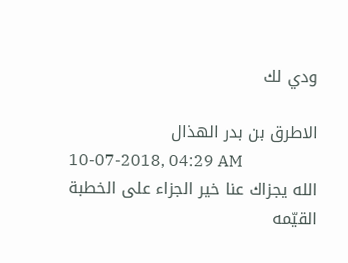ودي لك

الاطرق بن بدر الهذال
10-07-2018, 04:29 AM
الله يجزاك عنا خير الجزاء على الخطبة القيّمه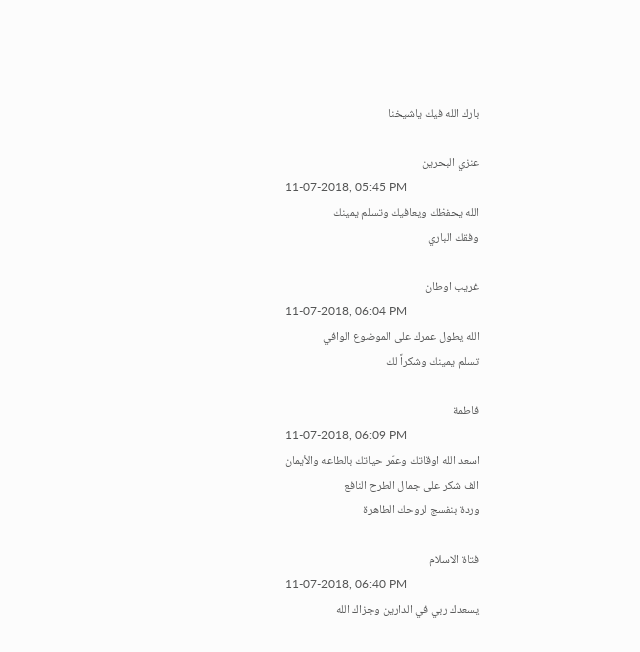بارك الله فيك ياشيخنا

عنزي البحرين
11-07-2018, 05:45 PM
الله يحفظك ويعافيك وتسلم يمينك
وفقك الباري

غريب اوطان
11-07-2018, 06:04 PM
الله يطول عمرك على الموضوع الوافي
تسلم يمينك وشكراً لك

فاطمة
11-07-2018, 06:09 PM
اسعد الله اوقاتك وعمّر حياتك بالطاعه والأيمان
الف شكر على جمال الطرح النافع
وردة بنفسج لروحك الطاهرة

فتاة الاسلام
11-07-2018, 06:40 PM
يسعدك ربي في الدارين وجزاك الله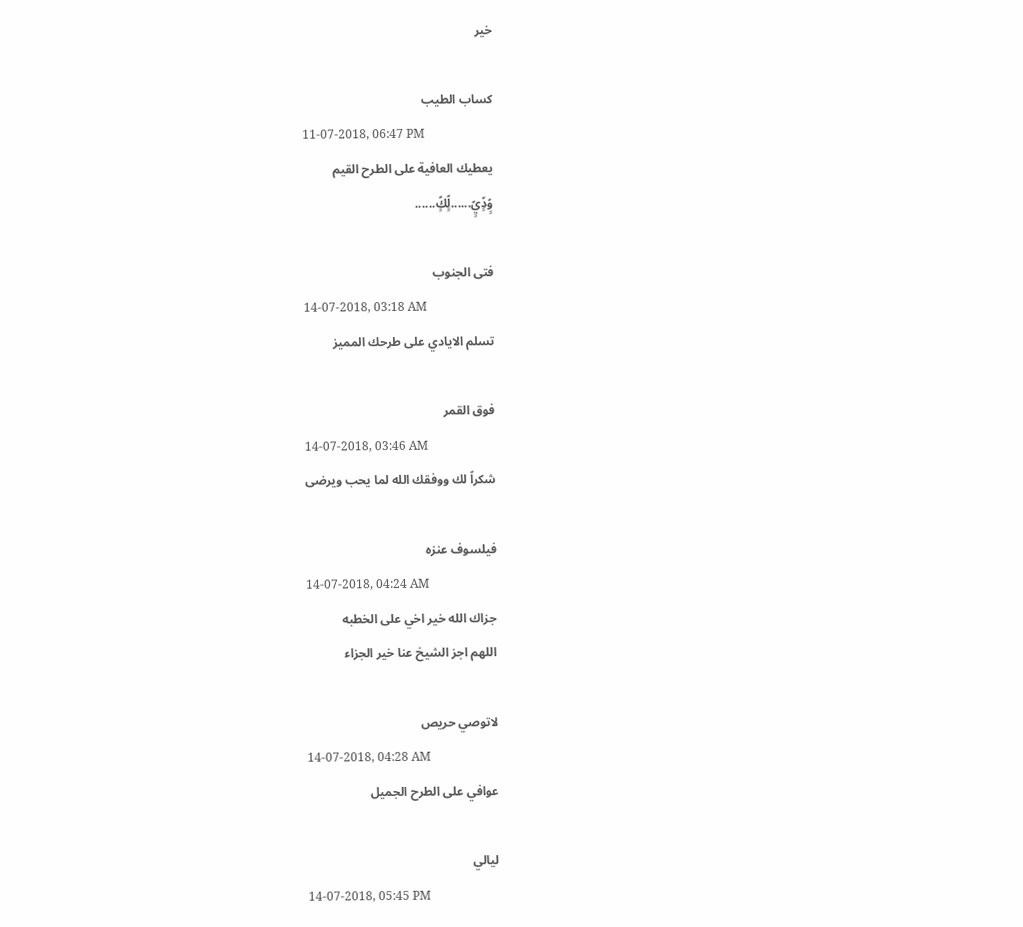خير

كساب الطيب
11-07-2018, 06:47 PM
يعطيك العافية على الطرح القيم
وًٍدًٍيًٍ......لًٍكًٍ......

فتى الجنوب
14-07-2018, 03:18 AM
تسلم الايادي على طرحك المميز

فوق القمر
14-07-2018, 03:46 AM
شكراً لك ووفقك الله لما يحب ويرضى

فيلسوف عنزه
14-07-2018, 04:24 AM
جزاك الله خير اخي على الخطبه
اللهم اجز الشيخ عنا خير الجزاء

لاتوصي حريص
14-07-2018, 04:28 AM
عوافي على الطرح الجميل

ليالي
14-07-2018, 05:45 PM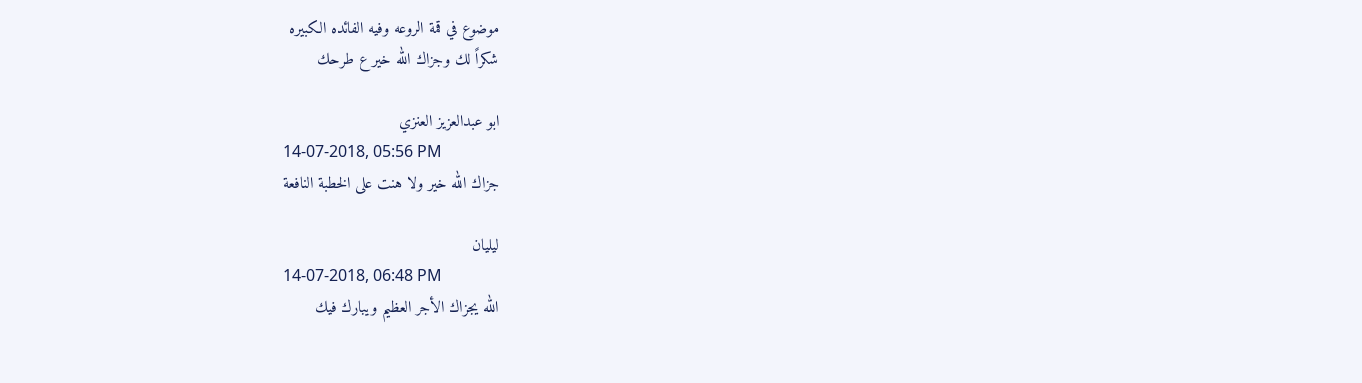موضوع في قمة الروعه وفيه الفائده الكبيره
شكراً لك وجزاك الله خير ع طرحك

ابو عبدالعزيز العنزي
14-07-2018, 05:56 PM
جزاك الله خير ولا هنت على الخطبة النافعة

ليليان
14-07-2018, 06:48 PM
الله يجزاك الأجر العظيم ويبارك فيك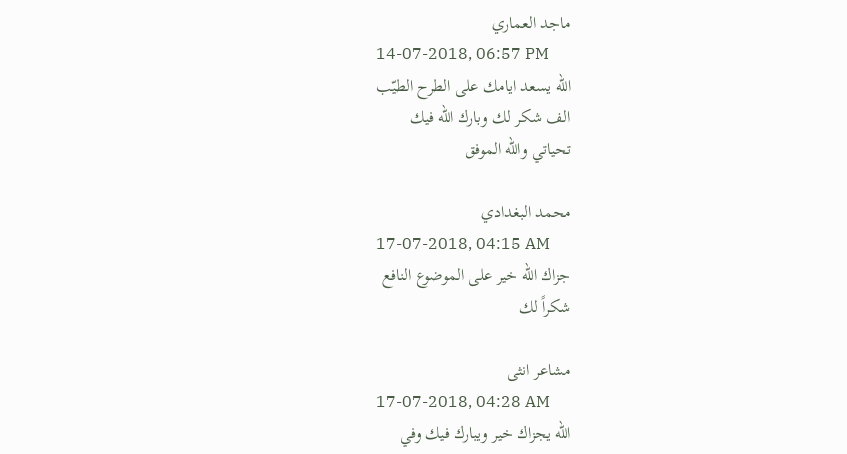ماجد العماري
14-07-2018, 06:57 PM
الله يسعد ايامك على الطرح الطيّب
الف شكر لك وبارك الله فيك
تحياتي والله الموفق

محمد البغدادي
17-07-2018, 04:15 AM
جزاك الله خير على الموضوع النافع
شكراً لك

مشاعر انثى
17-07-2018, 04:28 AM
الله يجزاك خير ويبارك فيك وفي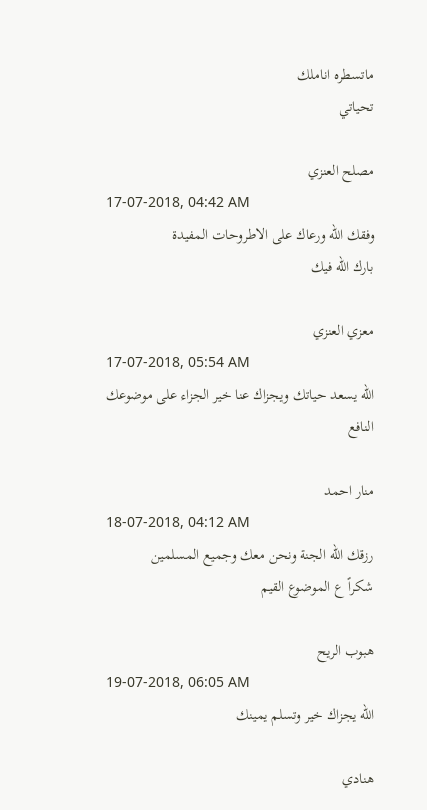ماتسطره اناملك
تحياتي

مصلح العنزي
17-07-2018, 04:42 AM
وفقك الله ورعاك على الاطروحات المفيدة
بارك الله فيك

معزي العنزي
17-07-2018, 05:54 AM
الله يسعد حياتك ويجزاك عنا خير الجزاء على موضوعك النافع

منار احمد
18-07-2018, 04:12 AM
رزقك الله الجنة ونحن معك وجميع المسلمين
شكراً ع الموضوع القيم

هبوب الريح
19-07-2018, 06:05 AM
الله يجزاك خير وتسلم يمينك

هنادي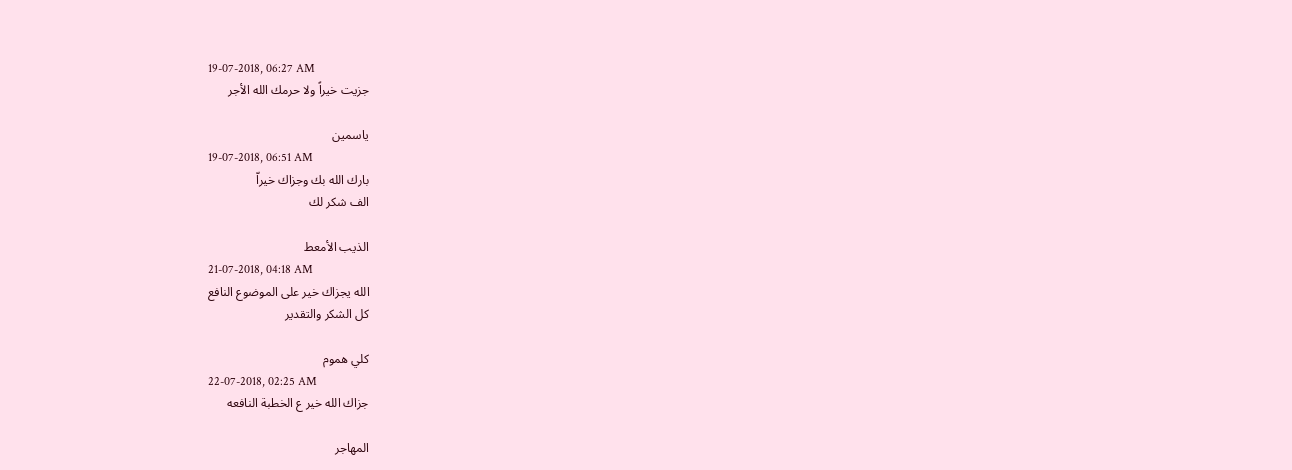19-07-2018, 06:27 AM
جزيت خيراً ولا حرمك الله الأجر

ياسمين
19-07-2018, 06:51 AM
بارك الله بك وجزاك خيراّ
الف شكر لك

الذيب الأمعط
21-07-2018, 04:18 AM
الله يجزاك خير على الموضوع النافع
كل الشكر والتقدير

كلي هموم
22-07-2018, 02:25 AM
جزاك الله خير ع الخطبة النافعه

المهاجر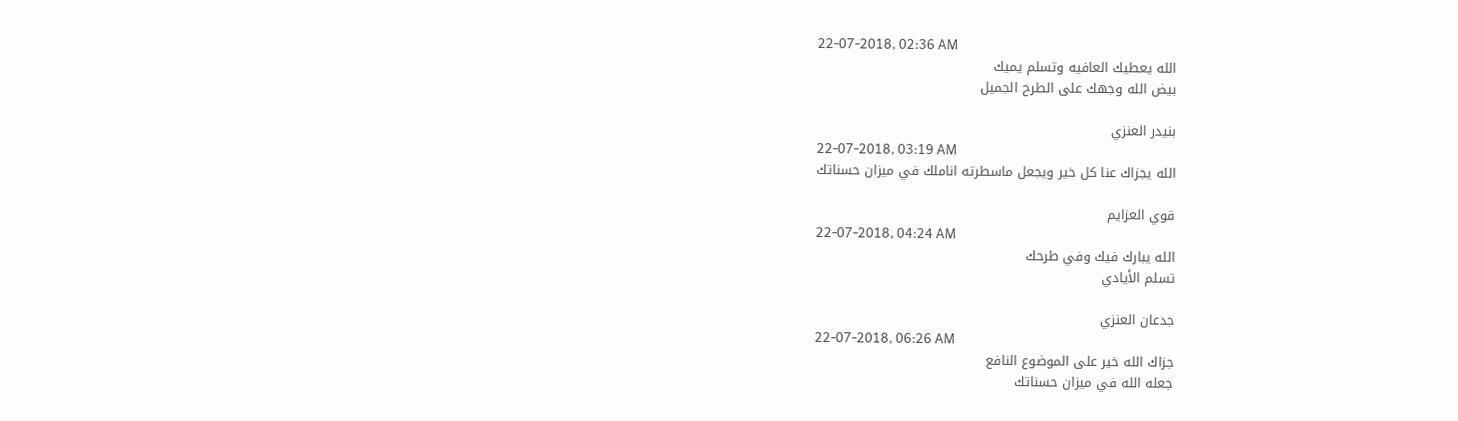22-07-2018, 02:36 AM
الله يعطيك العافيه وتسلم يميك
بيض الله وجهك على الطرح الجميل

بنيدر العنزي
22-07-2018, 03:19 AM
الله يجزاك عنا كل خير ويجعل ماسطرته اناملك في ميزان حسناتك

قوي العزايم
22-07-2018, 04:24 AM
الله يبارك فيك وفي طرحك
تسلم الأيادي

جدعان العنزي
22-07-2018, 06:26 AM
جزاك الله خير على الموضوع النافع
جعله الله في ميزان حسناتك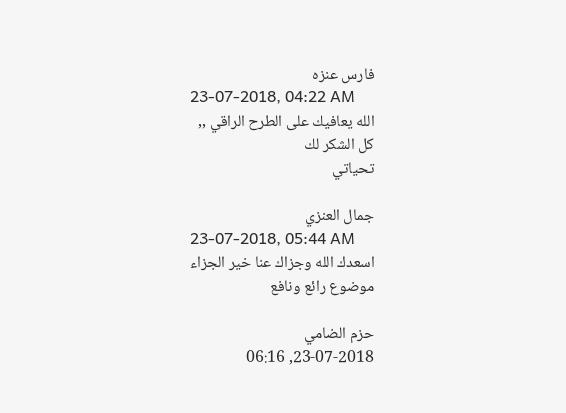فارس عنزه
23-07-2018, 04:22 AM
الله يعافيك على الطرح الراقي ,,
كل الشكر لك
تحياتي

جمال العنزي
23-07-2018, 05:44 AM
اسعدك الله وجزاك عنا خير الجزاء
موضوع رائع ونافع

حزم الضامي
23-07-2018, 06:16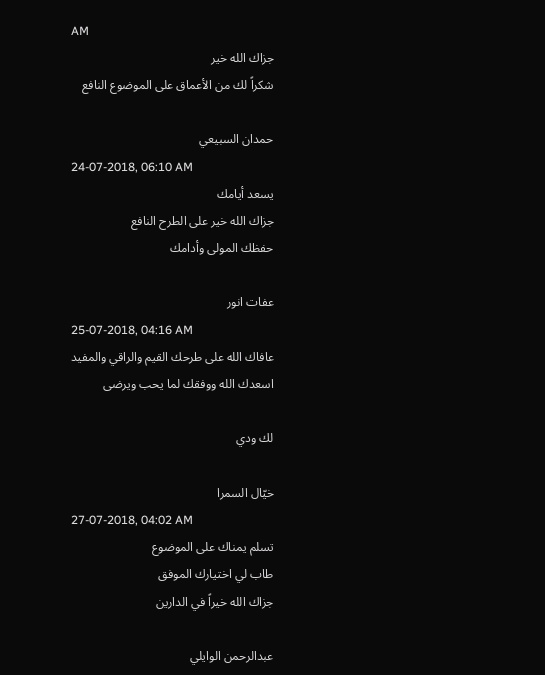AM
جزاك الله خير
شكراً لك من الأعماق على الموضوع النافع

حمدان السبيعي
24-07-2018, 06:10 AM
يسعد أيامك
جزاك الله خير على الطرح النافع
حفظك المولى وأدامك

عفات انور
25-07-2018, 04:16 AM
عافاك الله على طرحك القيم والراقي والمفيد
اسعدك الله ووفقك لما يحب ويرضى

لك ودي

خيّال السمرا
27-07-2018, 04:02 AM
تسلم يمناك على الموضوع
طاب لي اختيارك الموفق
جزاك الله خيراً في الدارين

عبدالرحمن الوايلي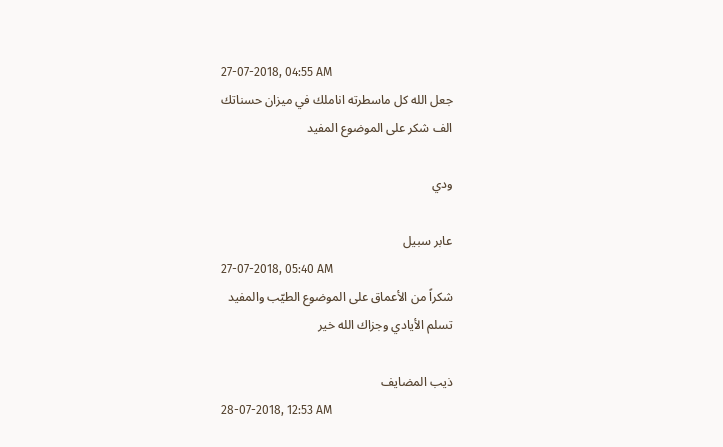27-07-2018, 04:55 AM
جعل الله كل ماسطرته اناملك في ميزان حسناتك
الف شكر على الموضوع المفيد

ودي

عابر سبيل
27-07-2018, 05:40 AM
شكراً من الأعماق على الموضوع الطيّب والمفيد
تسلم الأيادي وجزاك الله خير

ذيب المضايف
28-07-2018, 12:53 AM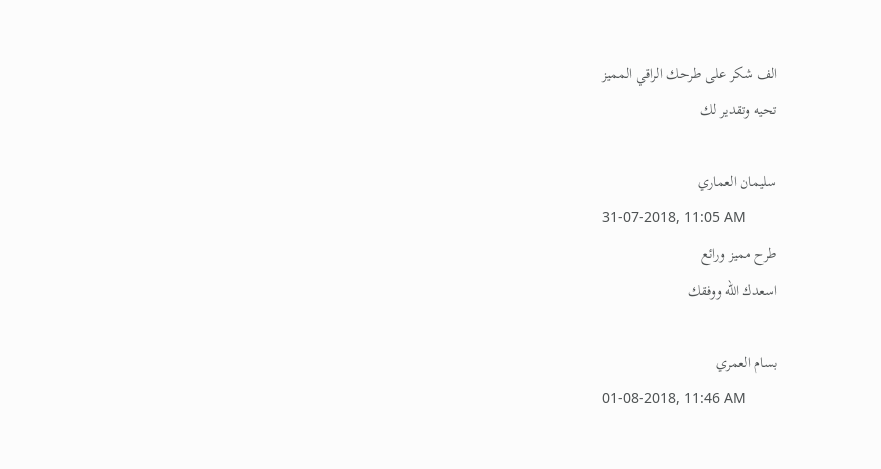الف شكر على طرحك الراقي المميز
تحيه وتقدير لك

سليمان العماري
31-07-2018, 11:05 AM
طرح مميز ورائع
اسعدك الله ووفقك

بسام العمري
01-08-2018, 11:46 AM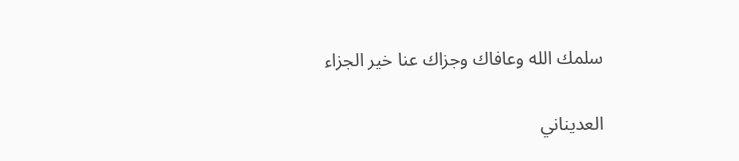سلمك الله وعافاك وجزاك عنا خير الجزاء

العديناني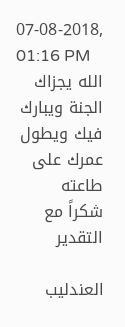07-08-2018, 01:16 PM
الله يجزاك الجنة ويبارك فيك ويطول عمرك على طاعته
شكراً مع التقدير

العندليب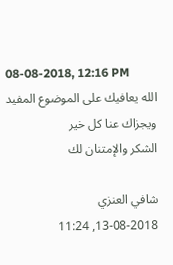08-08-2018, 12:16 PM
الله يعافيك على الموضوع المفيد ويجزاك عنا كل خير
الشكر والإمتنان لك

شافي العنزي
13-08-2018, 11:24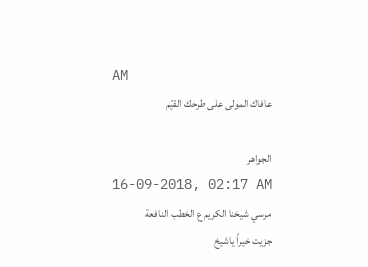AM
عافاك المولى على طرحك القيّم

الجواهر
16-09-2018, 02:17 AM
مرسي شيخنا الكريم ع الخطب النافعة
جزيت خيراً ياشيخ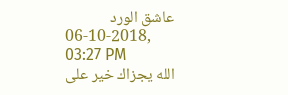عاشق الورد
06-10-2018, 03:27 PM
الله يجزاك خير على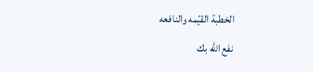الخطبة القيّمه والنافعه
نفع الله بك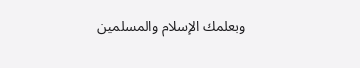وبعلمك الإسلام والمسلمين